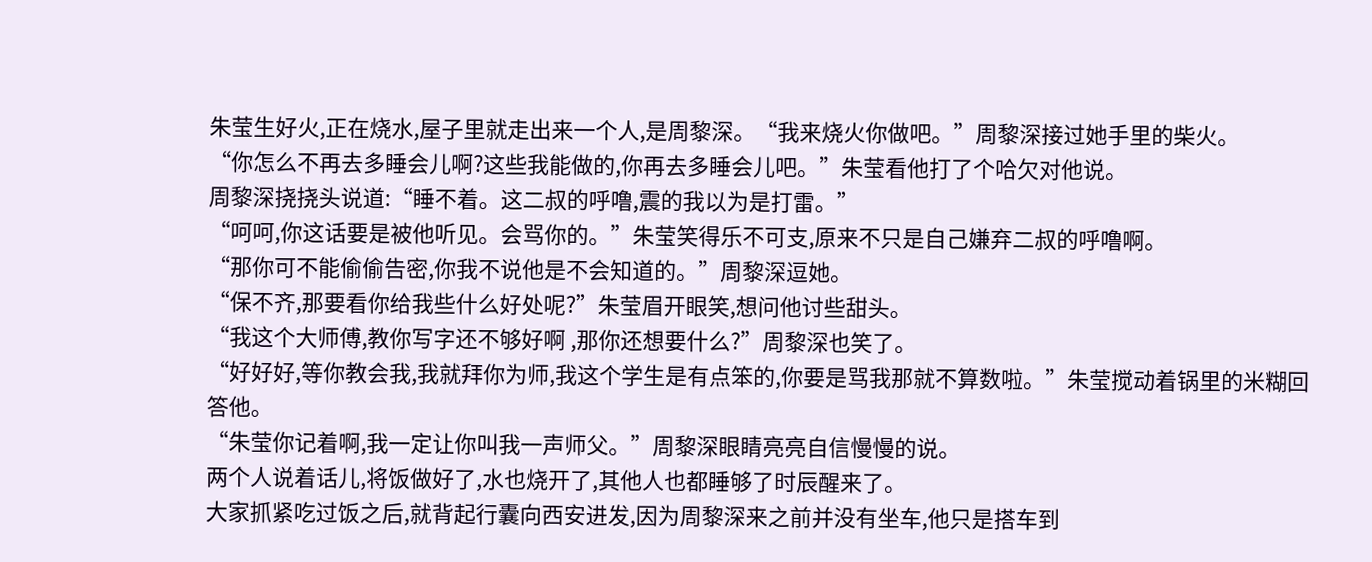朱莹生好火,正在烧水,屋子里就走出来一个人,是周黎深。“我来烧火你做吧。”周黎深接过她手里的柴火。
“你怎么不再去多睡会儿啊?这些我能做的,你再去多睡会儿吧。”朱莹看他打了个哈欠对他说。
周黎深挠挠头说道:“睡不着。这二叔的呼噜,震的我以为是打雷。”
“呵呵,你这话要是被他听见。会骂你的。”朱莹笑得乐不可支,原来不只是自己嫌弃二叔的呼噜啊。
“那你可不能偷偷告密,你我不说他是不会知道的。”周黎深逗她。
“保不齐,那要看你给我些什么好处呢?”朱莹眉开眼笑,想问他讨些甜头。
“我这个大师傅,教你写字还不够好啊 ,那你还想要什么?”周黎深也笑了。
“好好好,等你教会我,我就拜你为师,我这个学生是有点笨的,你要是骂我那就不算数啦。”朱莹搅动着锅里的米糊回答他。
“朱莹你记着啊,我一定让你叫我一声师父。”周黎深眼睛亮亮自信慢慢的说。
两个人说着话儿,将饭做好了,水也烧开了,其他人也都睡够了时辰醒来了。
大家抓紧吃过饭之后,就背起行囊向西安进发,因为周黎深来之前并没有坐车,他只是搭车到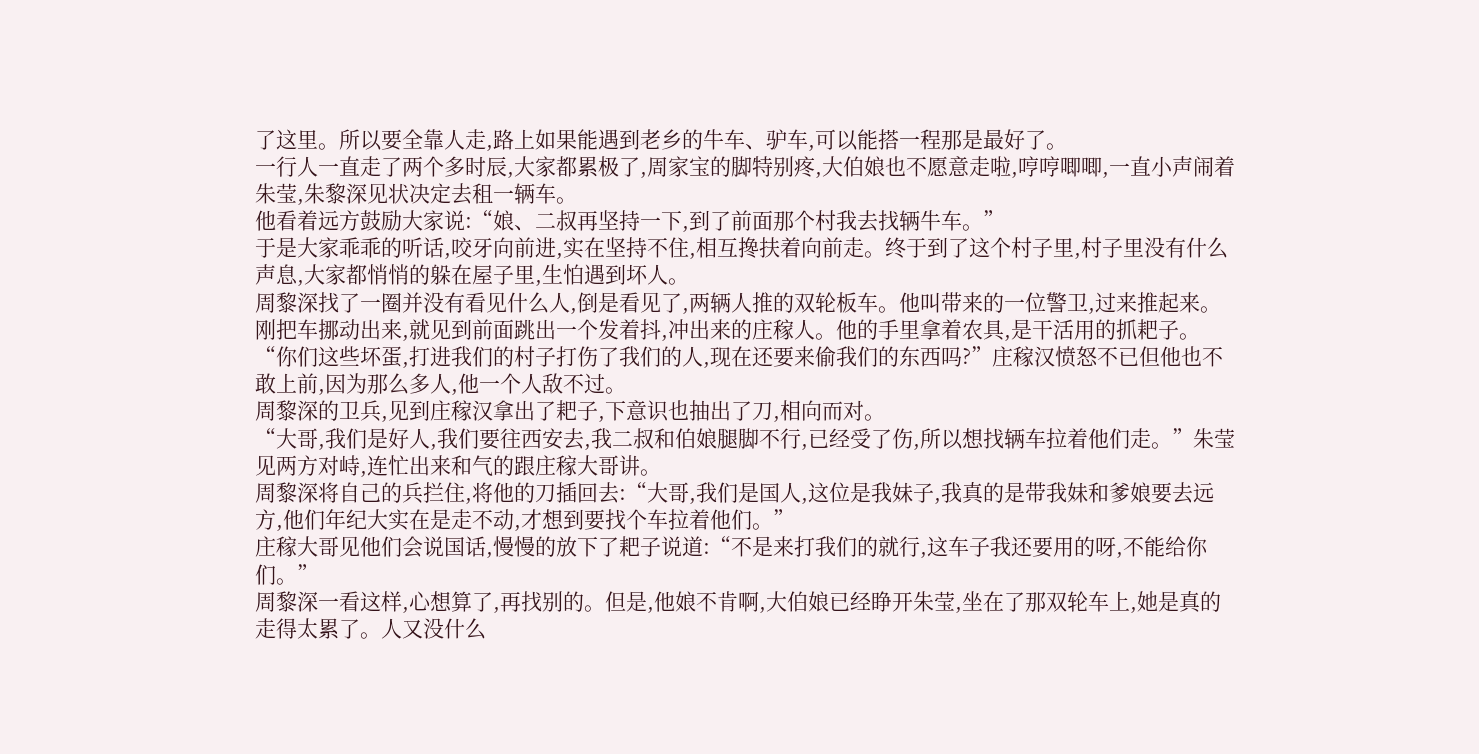了这里。所以要全靠人走,路上如果能遇到老乡的牛车、驴车,可以能搭一程那是最好了。
一行人一直走了两个多时辰,大家都累极了,周家宝的脚特别疼,大伯娘也不愿意走啦,哼哼唧唧,一直小声闹着朱莹,朱黎深见状决定去租一辆车。
他看着远方鼓励大家说:“娘、二叔再坚持一下,到了前面那个村我去找辆牛车。”
于是大家乖乖的听话,咬牙向前进,实在坚持不住,相互搀扶着向前走。终于到了这个村子里,村子里没有什么声息,大家都悄悄的躲在屋子里,生怕遇到坏人。
周黎深找了一圈并没有看见什么人,倒是看见了,两辆人推的双轮板车。他叫带来的一位警卫,过来推起来。
刚把车挪动出来,就见到前面跳出一个发着抖,冲出来的庄稼人。他的手里拿着农具,是干活用的抓耙子。
“你们这些坏蛋,打进我们的村子打伤了我们的人,现在还要来偷我们的东西吗?”庄稼汉愤怒不已但他也不敢上前,因为那么多人,他一个人敌不过。
周黎深的卫兵,见到庄稼汉拿出了耙子,下意识也抽出了刀,相向而对。
“大哥,我们是好人,我们要往西安去,我二叔和伯娘腿脚不行,已经受了伤,所以想找辆车拉着他们走。”朱莹见两方对峙,连忙出来和气的跟庄稼大哥讲。
周黎深将自己的兵拦住,将他的刀插回去:“大哥,我们是国人,这位是我妹子,我真的是带我妹和爹娘要去远方,他们年纪大实在是走不动,才想到要找个车拉着他们。”
庄稼大哥见他们会说国话,慢慢的放下了耙子说道:“不是来打我们的就行,这车子我还要用的呀,不能给你们。”
周黎深一看这样,心想算了,再找别的。但是,他娘不肯啊,大伯娘已经睁开朱莹,坐在了那双轮车上,她是真的走得太累了。人又没什么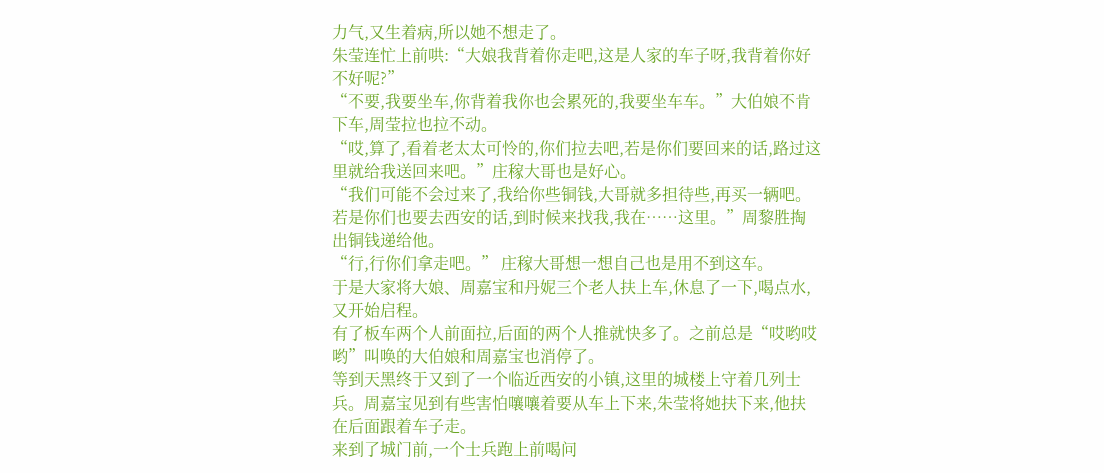力气,又生着病,所以她不想走了。
朱莹连忙上前哄:“大娘我背着你走吧,这是人家的车子呀,我背着你好不好呢?”
“不要,我要坐车,你背着我你也会累死的,我要坐车车。”大伯娘不肯下车,周莹拉也拉不动。
“哎,算了,看着老太太可怜的,你们拉去吧,若是你们要回来的话,路过这里就给我送回来吧。”庄稼大哥也是好心。
“我们可能不会过来了,我给你些铜钱,大哥就多担待些,再买一辆吧。若是你们也要去西安的话,到时候来找我,我在……这里。”周黎胜掏出铜钱递给他。
“行,行你们拿走吧。” 庄稼大哥想一想自己也是用不到这车。
于是大家将大娘、周嘉宝和丹妮三个老人扶上车,休息了一下,喝点水,又开始启程。
有了板车两个人前面拉,后面的两个人推就快多了。之前总是“哎哟哎哟”叫唤的大伯娘和周嘉宝也消停了。
等到天黑终于又到了一个临近西安的小镇,这里的城楼上守着几列士兵。周嘉宝见到有些害怕嚷嚷着要从车上下来,朱莹将她扶下来,他扶在后面跟着车子走。
来到了城门前,一个士兵跑上前喝问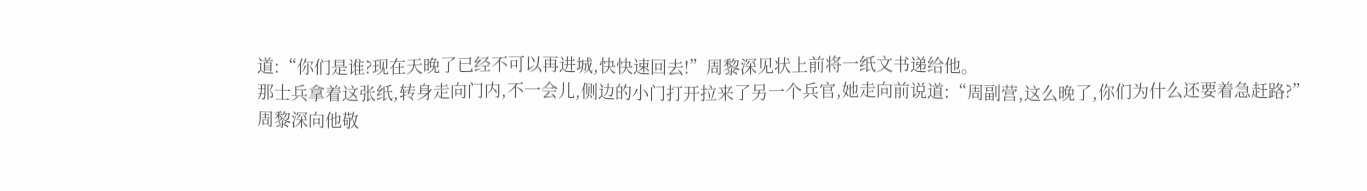道:“你们是谁?现在天晚了已经不可以再进城,快快速回去!”周黎深见状上前将一纸文书递给他。
那士兵拿着这张纸,转身走向门内,不一会儿,侧边的小门打开拉来了另一个兵官,她走向前说道:“周副营,这么晚了,你们为什么还要着急赶路?”
周黎深向他敬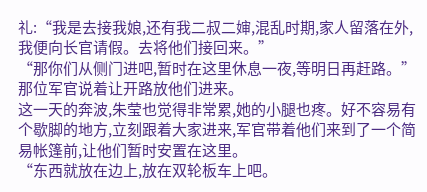礼:“我是去接我娘,还有我二叔二婶,混乱时期,家人留落在外,我便向长官请假。去将他们接回来。”
“那你们从侧门进吧,暂时在这里休息一夜,等明日再赶路。”那位军官说着让开路放他们进来。
这一天的奔波,朱莹也觉得非常累,她的小腿也疼。好不容易有个歇脚的地方,立刻跟着大家进来,军官带着他们来到了一个简易帐篷前,让他们暂时安置在这里。
“东西就放在边上,放在双轮板车上吧。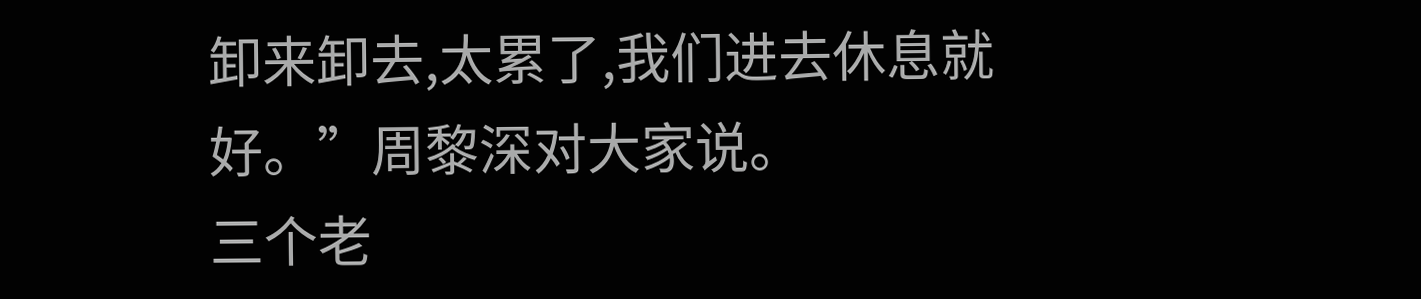卸来卸去,太累了,我们进去休息就好。”周黎深对大家说。
三个老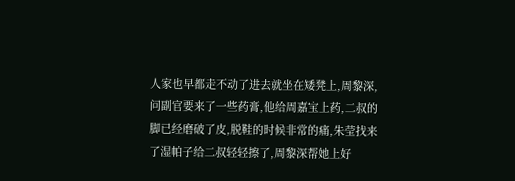人家也早都走不动了进去就坐在矮凳上,周黎深,问副官要来了一些药膏,他给周嘉宝上药,二叔的脚已经磨破了皮,脱鞋的时候非常的痛,朱莹找来了湿帕子给二叔轻轻擦了,周黎深帮她上好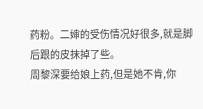药粉。二婶的受伤情况好很多,就是脚后跟的皮抹掉了些。
周黎深要给娘上药,但是她不肯,你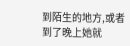到陌生的地方,或者到了晚上她就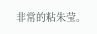非常的粘朱莹。